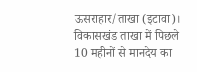ऊसराहार/ताखा (इटावा)। विकासखंड ताखा में पिछले 10 महीनों से मानदेय का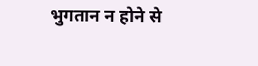भुगतान न होने से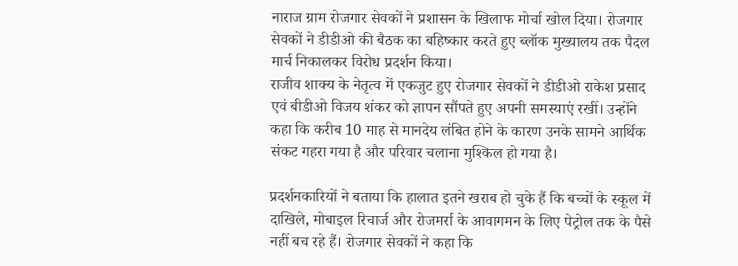नाराज ग्राम रोजगार सेवकों ने प्रशासन के खिलाफ मोर्चा खोल दिया। रोजगार सेवकों ने डीडीओ की बैठक का बहिष्कार करते हुए ब्लॉक मुख्यालय तक पैदल मार्च निकालकर विरोध प्रदर्शन किया।
राजीव शाक्य के नेतृत्व में एकजुट हुए रोजगार सेवकों ने डीडीओ राकेश प्रसाद एवं बीडीओ विजय शंकर को ज्ञापन सौंपते हुए अपनी समस्याएं रखीं। उन्होंने कहा कि करीब 10 माह से मानदेय लंबित होने के कारण उनके सामने आर्थिक संकट गहरा गया है और परिवार चलाना मुश्किल हो गया है।

प्रदर्शनकारियों ने बताया कि हालात इतने खराब हो चुके हैं कि बच्चों के स्कूल में दाखिले, मोबाइल रिचार्ज और रोजमर्रा के आवागमन के लिए पेट्रोल तक के पैसे नहीं बच रहे हैं। रोजगार सेवकों ने कहा कि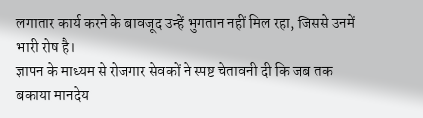लगातार कार्य करने के बावजूद उन्हें भुगतान नहीं मिल रहा, जिससे उनमें भारी रोष है।
ज्ञापन के माध्यम से रोजगार सेवकों ने स्पष्ट चेतावनी दी कि जब तक बकाया मानदेय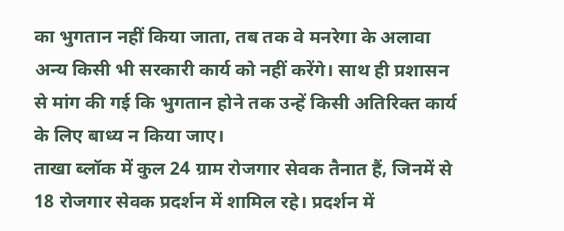का भुगतान नहीं किया जाता, तब तक वे मनरेगा के अलावा अन्य किसी भी सरकारी कार्य को नहीं करेंगे। साथ ही प्रशासन से मांग की गई कि भुगतान होने तक उन्हें किसी अतिरिक्त कार्य के लिए बाध्य न किया जाए।
ताखा ब्लॉक में कुल 24 ग्राम रोजगार सेवक तैनात हैं, जिनमें से 18 रोजगार सेवक प्रदर्शन में शामिल रहे। प्रदर्शन में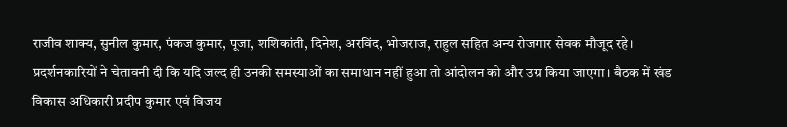राजीव शाक्य, सुनील कुमार, पंकज कुमार, पूजा, शशिकांती, दिनेश, अरविंद, भोजराज, राहुल सहित अन्य रोजगार सेवक मौजूद रहे।
प्रदर्शनकारियों ने चेतावनी दी कि यदि जल्द ही उनकी समस्याओं का समाधान नहीं हुआ तो आंदोलन को और उग्र किया जाएगा। बैठक में खंड विकास अधिकारी प्रदीप कुमार एवं विजय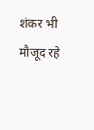शंकर भी मौजूद रहे